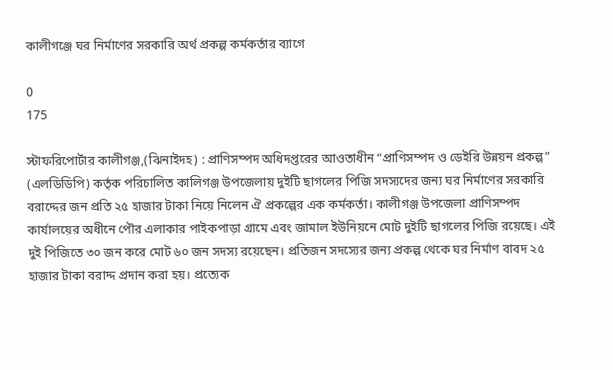কালীগঞ্জে ঘর নির্মাণের সরকারি অর্থ প্রকল্প কর্মকর্তার ব্যাগে

0
175

স্টাফরিপোর্টার কালীগঞ্জ,(ঝিনাইদহ) : প্রাণিসম্পদ অধিদপ্তরের আওতাধীন “প্রাণিসম্পদ ও ডেইরি উন্নয়ন প্রকল্প” (এলডিডিপি) কর্তৃক পরিচালিত কালিগঞ্জ উপজেলায় দুইটি ছাগলের পিজি সদস্যদের জন্য ঘর নির্মাণের সরকারি বরাদ্দের জন প্রতি ২৫ হাজার টাকা নিয়ে নিলেন ঐ প্রকল্পের এক কর্মকর্তা। কালীগঞ্জ উপজেলা প্রাণিসম্পদ কার্যালয়ের অধীনে পৌর এলাকার পাইকপাড়া গ্রামে এবং জামাল ইউনিয়নে মোট দুইটি ছাগলের পিজি রয়েছে। এই দুই পিজিতে ৩০ জন করে মোট ৬০ জন সদস্য রয়েছেন। প্রতিজন সদস্যের জন্য প্রকল্প থেকে ঘর নির্মাণ বাবদ ২৫ হাজার টাকা বরাদ্দ প্রদান করা হয়। প্রত্যেক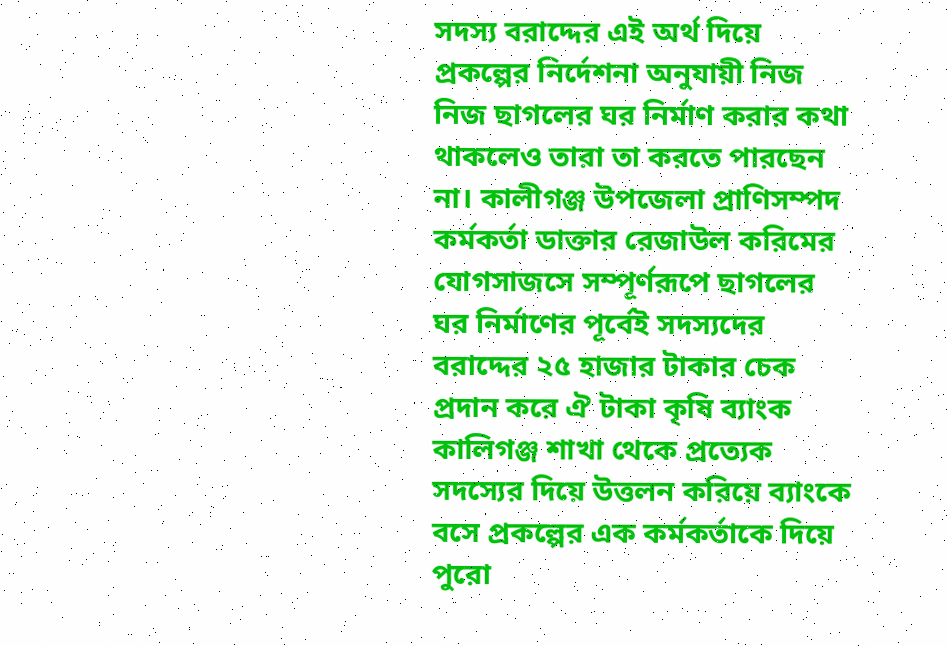সদস্য বরাদ্দের এই অর্থ দিয়ে প্রকল্পের নির্দেশনা অনুযায়ী নিজ নিজ ছাগলের ঘর নির্মাণ করার কথা থাকলেও তারা তা করতে পারছেন না। কালীগঞ্জ উপজেলা প্রাণিসম্পদ কর্মকর্তা ডাক্তার রেজাউল করিমের যোগসাজসে সম্পূর্ণরূপে ছাগলের ঘর নির্মাণের পূর্বেই সদস্যদের বরাদ্দের ২৫ হাজার টাকার চেক প্রদান করে ঐ টাকা কৃষি ব্যাংক কালিগঞ্জ শাখা থেকে প্রত্যেক সদস্যের দিয়ে উত্তলন করিয়ে ব্যাংকে বসে প্রকল্পের এক কর্মকর্তাকে দিয়ে পুরো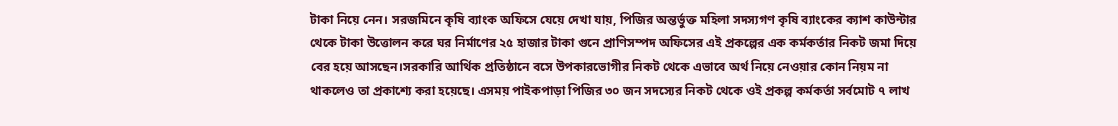টাকা নিয়ে নেন। সরজমিনে কৃষি ব্যাংক অফিসে যেয়ে দেখা যায়, পিজির অন্তর্ভুক্ত মহিলা সদস্যগণ কৃষি ব্যাংকের ক্যাশ কাউন্টার থেকে টাকা উত্তোলন করে ঘর নির্মাণের ২৫ হাজার টাকা গুনে প্রাণিসম্পদ অফিসের এই প্রকল্পের এক কর্মকর্তার নিকট জমা দিয়ে বের হয়ে আসছেন।সরকারি আর্থিক প্রতিষ্ঠানে বসে উপকারভোগীর নিকট থেকে এভাবে অর্থ নিয়ে নেওয়ার কোন নিয়ম না থাকলেও তা প্রকাশ্যে করা হয়েছে। এসময় পাইকপাড়া পিজির ৩০ জন সদস্যের নিকট থেকে ওই প্রকল্প কর্মকর্তা সর্বমোট ৭ লাখ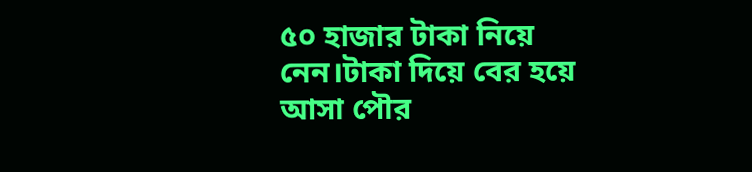৫০ হাজার টাকা নিয়ে নেন।টাকা দিয়ে বের হয়ে আসা পৌর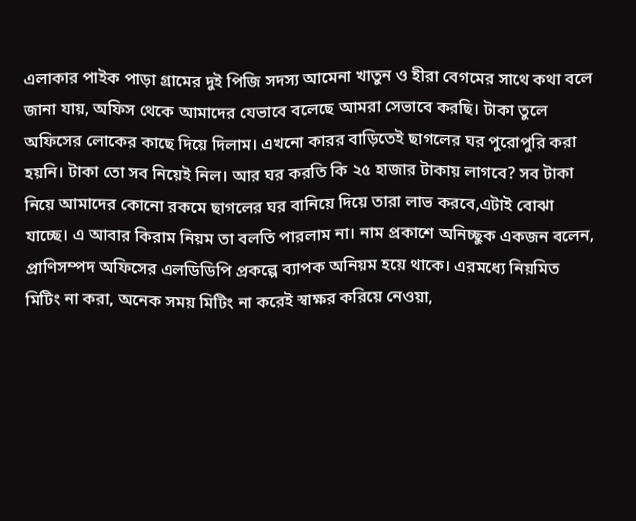এলাকার পাইক পাড়া গ্রামের দুই পিজি সদস্য আমেনা খাতুন ও হীরা বেগমের সাথে কথা বলে জানা যায়, অফিস থেকে আমাদের যেভাবে বলেছে আমরা সেভাবে করছি। টাকা তুলে অফিসের লোকের কাছে দিয়ে দিলাম। এখনো কারর বাড়িতেই ছাগলের ঘর পুরোপুরি করা হয়নি। টাকা তো সব নিয়েই নিল। আর ঘর করতি কি ২৫ হাজার টাকায় লাগবে? সব টাকা নিয়ে আমাদের কোনো রকমে ছাগলের ঘর বানিয়ে দিয়ে তারা লাভ করবে,এটাই বোঝা যাচ্ছে। এ আবার কিরাম নিয়ম তা বলতি পারলাম না। নাম প্রকাশে অনিচ্ছুক একজন বলেন, প্রাণিসম্পদ অফিসের এলডিডিপি প্রকল্পে ব্যাপক অনিয়ম হয়ে থাকে। এরমধ্যে নিয়মিত মিটিং না করা, অনেক সময় মিটিং না করেই স্বাক্ষর করিয়ে নেওয়া,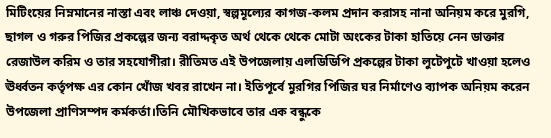মিটিংয়ের নিম্নমানের নাস্তা এবং লাঞ্চ দেওয়া, স্বল্পমূল্যের কাগজ-কলম প্রদান করাসহ নানা অনিয়ম করে মুরগি, ছাগল ও গরুর পিজির প্রকল্পের জন্য বরাদ্দকৃত অর্থ থেকে থেকে মোটা অংকের টাকা হাতিয়ে নেন ডাক্তার রেজাউল করিম ও তার সহযোগীরা। রীতিমত এই উপজেলায় এলডিডিপি প্রকল্পের টাকা লুটেপুটে খাওয়া হলেও ঊর্ধ্বতন কর্তৃপক্ষ এর কোন খোঁজ খবর রাখেন না। ইতিপূর্বে মুরগির পিজির ঘর নির্মাণেও ব্যাপক অনিয়ম করেন উপজেলা প্রাণিসম্পদ কর্মকর্তা।তিনি মৌখিকভাবে তার এক বন্ধুকে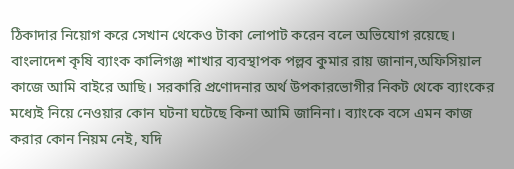ঠিকাদার নিয়োগ করে সেখান থেকেও টাকা লোপাট করেন বলে অভিযোগ রয়েছে।
বাংলাদেশ কৃষি ব্যাংক কালিগঞ্জ শাখার ব্যবস্থাপক পল্লব কুমার রায় জানান,অফিসিয়াল কাজে আমি বাইরে আছি। সরকারি প্রণোদনার অর্থ উপকারভোগীর নিকট থেকে ব্যাংকের মধ্যেই নিয়ে নেওয়ার কোন ঘটনা ঘটেছে কিনা আমি জানিনা। ব্যাংকে বসে এমন কাজ করার কোন নিয়ম নেই, যদি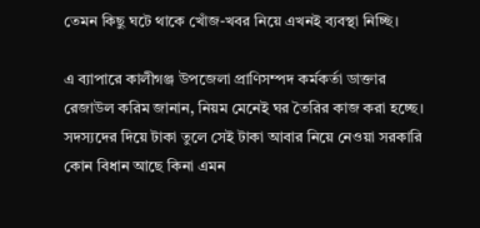তেমন কিছু ঘটে থাকে খোঁজ-খবর নিয়ে এখনই ব্যবস্থা নিচ্ছি।

এ ব্যাপারে কালীগঞ্জ উপজেলা প্রাণিসম্পদ কর্মকর্তা ডাক্তার রেজাউল করিম জানান, নিয়ম মেনেই ঘর তৈরির কাজ করা হচ্ছে। সদস্যদের দিয়ে টাকা তুলে সেই টাকা আবার নিয়ে নেওয়া সরকারি কোন বিধান আছে কিনা এমন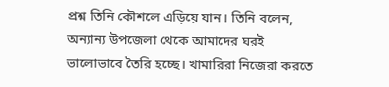প্রশ্ন তিনি কৌশলে এড়িয়ে যান। তিনি বলেন, অন্যান্য উপজেলা থেকে আমাদের ঘরই ভালোভাবে তৈরি হচ্ছে। খামারিরা নিজেরা করতে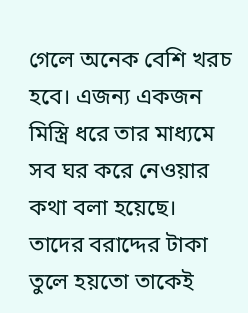গেলে অনেক বেশি খরচ হবে। এজন্য একজন মিস্ত্রি ধরে তার মাধ্যমে সব ঘর করে নেওয়ার কথা বলা হয়েছে। তাদের বরাদ্দের টাকা তুলে হয়তো তাকেই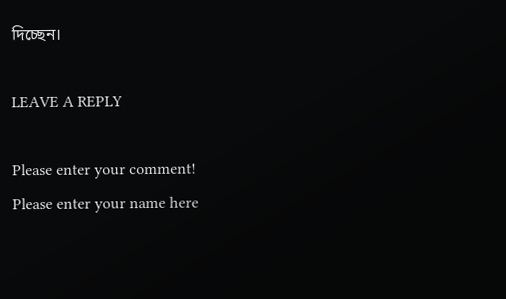দিচ্ছেন।

LEAVE A REPLY

Please enter your comment!
Please enter your name here